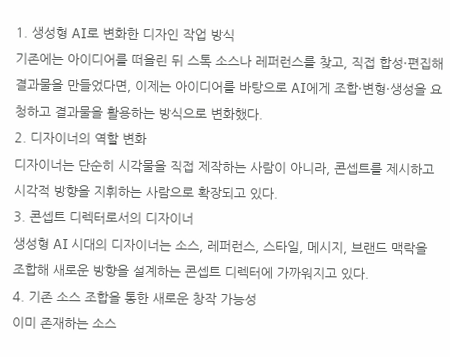1. 생성형 AI로 변화한 디자인 작업 방식
기존에는 아이디어를 떠올린 뒤 스톡 소스나 레퍼런스를 찾고, 직접 합성·편집해 결과물을 만들었다면, 이제는 아이디어를 바탕으로 AI에게 조합·변형·생성을 요청하고 결과물을 활용하는 방식으로 변화했다.
2. 디자이너의 역할 변화
디자이너는 단순히 시각물을 직접 제작하는 사람이 아니라, 콘셉트를 제시하고 시각적 방향을 지휘하는 사람으로 확장되고 있다.
3. 콘셉트 디렉터로서의 디자이너
생성형 AI 시대의 디자이너는 소스, 레퍼런스, 스타일, 메시지, 브랜드 맥락을 조합해 새로운 방향을 설계하는 콘셉트 디렉터에 가까워지고 있다.
4. 기존 소스 조합을 통한 새로운 창작 가능성
이미 존재하는 소스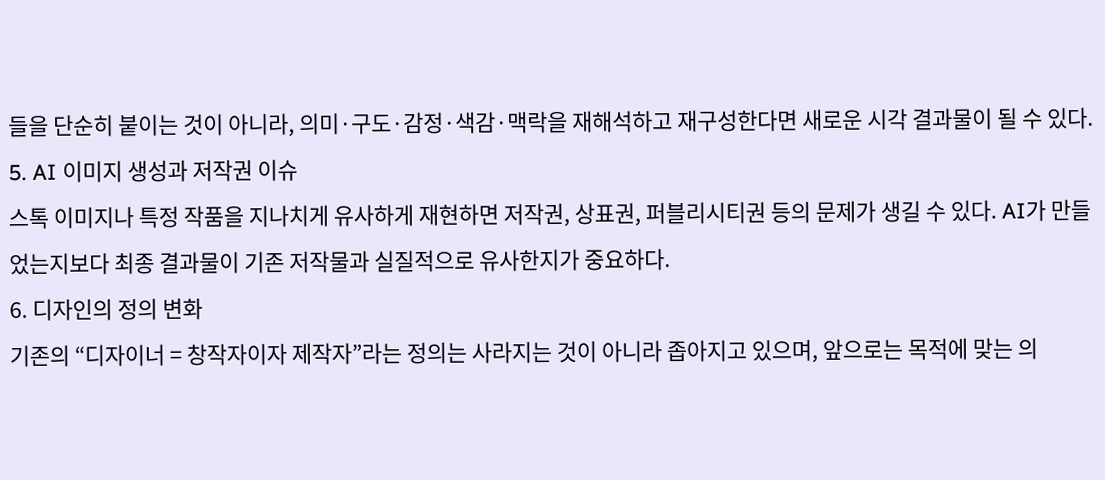들을 단순히 붙이는 것이 아니라, 의미·구도·감정·색감·맥락을 재해석하고 재구성한다면 새로운 시각 결과물이 될 수 있다.
5. AI 이미지 생성과 저작권 이슈
스톡 이미지나 특정 작품을 지나치게 유사하게 재현하면 저작권, 상표권, 퍼블리시티권 등의 문제가 생길 수 있다. AI가 만들었는지보다 최종 결과물이 기존 저작물과 실질적으로 유사한지가 중요하다.
6. 디자인의 정의 변화
기존의 “디자이너 = 창작자이자 제작자”라는 정의는 사라지는 것이 아니라 좁아지고 있으며, 앞으로는 목적에 맞는 의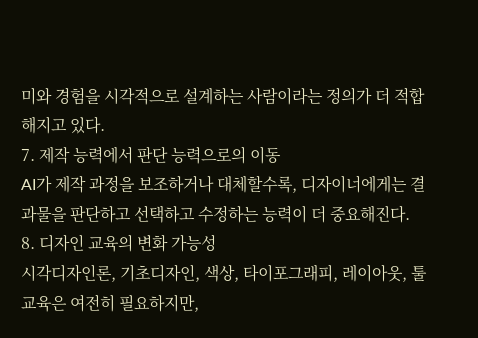미와 경험을 시각적으로 설계하는 사람이라는 정의가 더 적합해지고 있다.
7. 제작 능력에서 판단 능력으로의 이동
AI가 제작 과정을 보조하거나 대체할수록, 디자이너에게는 결과물을 판단하고 선택하고 수정하는 능력이 더 중요해진다.
8. 디자인 교육의 변화 가능성
시각디자인론, 기초디자인, 색상, 타이포그래피, 레이아웃, 툴 교육은 여전히 필요하지만,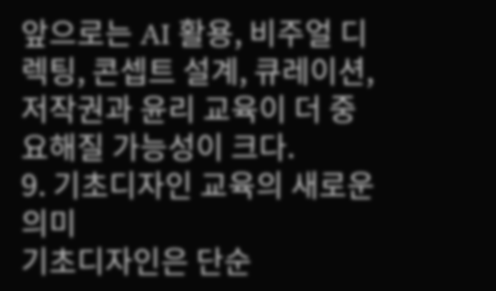앞으로는 AI 활용, 비주얼 디렉팅, 콘셉트 설계, 큐레이션, 저작권과 윤리 교육이 더 중요해질 가능성이 크다.
9. 기초디자인 교육의 새로운 의미
기초디자인은 단순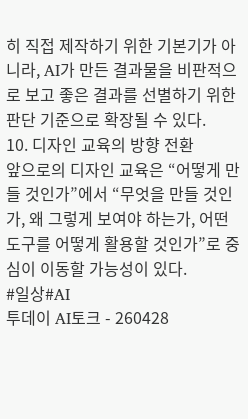히 직접 제작하기 위한 기본기가 아니라, AI가 만든 결과물을 비판적으로 보고 좋은 결과를 선별하기 위한 판단 기준으로 확장될 수 있다.
10. 디자인 교육의 방향 전환
앞으로의 디자인 교육은 “어떻게 만들 것인가”에서 “무엇을 만들 것인가, 왜 그렇게 보여야 하는가, 어떤 도구를 어떻게 활용할 것인가”로 중심이 이동할 가능성이 있다.
#일상#AI
투데이 AI토크 - 260428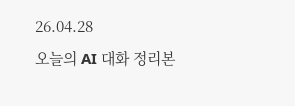26.04.28
오늘의 AI 대화 정리본